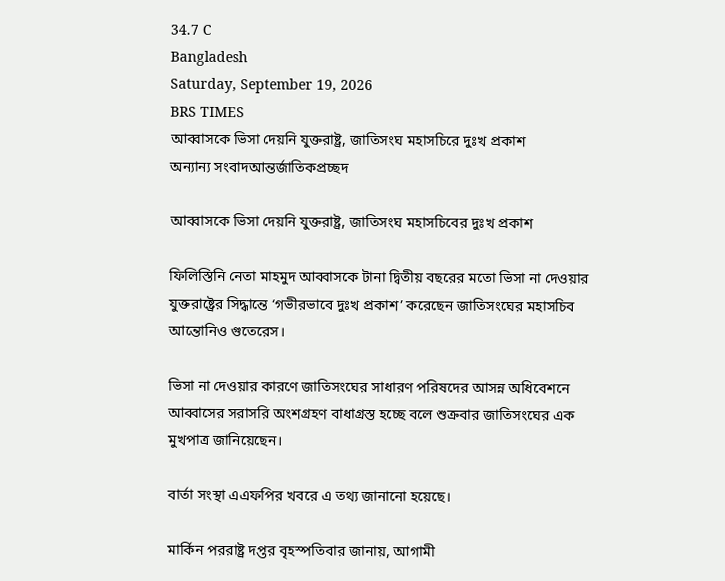34.7 C
Bangladesh
Saturday, September 19, 2026
BRS TIMES
আব্বাসকে ভিসা দেয়নি যুক্তরাষ্ট্র, জাতিসংঘ মহাসচিরে দুঃখ প্রকাশ
অন্যান্য সংবাদআন্তর্জাতিকপ্রচ্ছদ

আব্বাসকে ভিসা দেয়নি যুক্তরাষ্ট্র, জাতিসংঘ মহাসচিবের দুঃখ প্রকাশ

ফিলিস্তিনি নেতা মাহমুদ আব্বাসকে টানা দ্বিতীয় বছরের মতো ভিসা না দেওয়ার যুক্তরাষ্ট্রের সিদ্ধান্তে ‘গভীরভাবে দুঃখ প্রকাশ’ করেছেন জাতিসংঘের মহাসচিব আন্তোনিও গুতেরেস।

ভিসা না দেওয়ার কারণে জাতিসংঘের সাধারণ পরিষদের আসন্ন অধিবেশনে আব্বাসের সরাসরি অংশগ্রহণ বাধাগ্রস্ত হচ্ছে বলে শুক্রবার জাতিসংঘের এক মুখপাত্র জানিয়েছেন।

বার্তা সংস্থা এএফপির খবরে এ তথ্য জানানো হয়েছে।

মার্কিন পররাষ্ট্র দপ্তর বৃহস্পতিবার জানায়, আগামী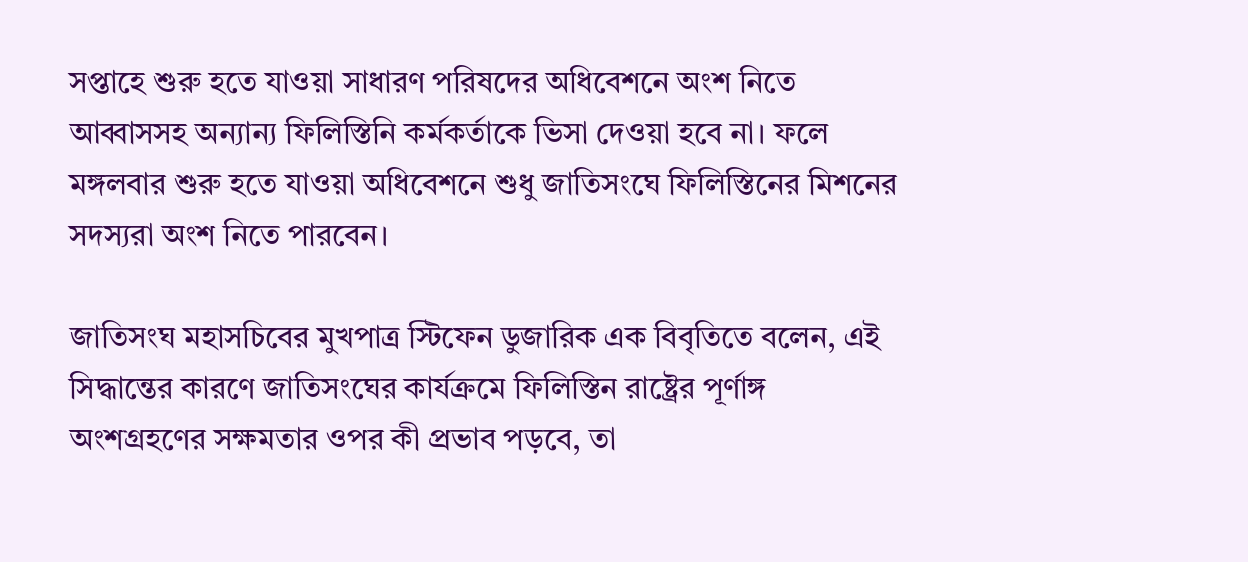সপ্তাহে শুরু হতে যাওয়া সাধারণ পরিষদের অধিবেশনে অংশ নিতে আব্বাসসহ অন্যান্য ফিলিস্তিনি কর্মকর্তাকে ভিসা দেওয়া হবে না। ফলে মঙ্গলবার শুরু হতে যাওয়া অধিবেশনে শুধু জাতিসংঘে ফিলিস্তিনের মিশনের সদস্যরা অংশ নিতে পারবেন।

জাতিসংঘ মহাসচিবের মুখপাত্র স্টিফেন ডুজারিক এক বিবৃতিতে বলেন, এই সিদ্ধান্তের কারণে জাতিসংঘের কার্যক্রমে ফিলিস্তিন রাষ্ট্রের পূর্ণাঙ্গ অংশগ্রহণের সক্ষমতার ওপর কী প্রভাব পড়বে, তা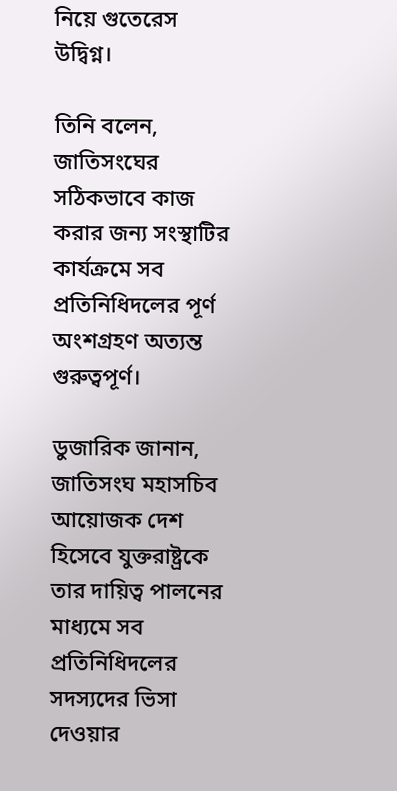নিয়ে গুতেরেস উদ্বিগ্ন।

তিনি বলেন, জাতিসংঘের সঠিকভাবে কাজ করার জন্য সংস্থাটির কার্যক্রমে সব প্রতিনিধিদলের পূর্ণ অংশগ্রহণ অত্যন্ত গুরুত্বপূর্ণ।

ডুজারিক জানান, জাতিসংঘ মহাসচিব আয়োজক দেশ হিসেবে যুক্তরাষ্ট্রকে তার দায়িত্ব পালনের মাধ্যমে সব প্রতিনিধিদলের সদস্যদের ভিসা দেওয়ার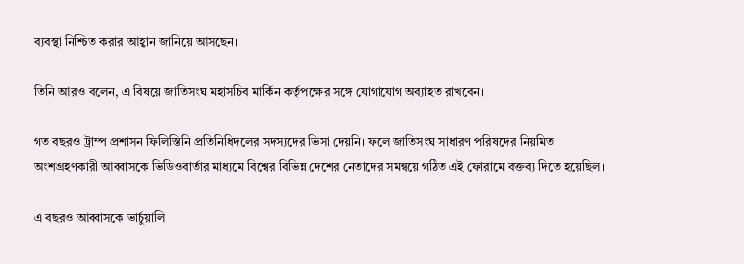ব্যবস্থা নিশ্চিত করার আহ্বান জানিয়ে আসছেন।

তিনি আরও বলেন, এ বিষয়ে জাতিসংঘ মহাসচিব মার্কিন কর্তৃপক্ষের সঙ্গে যোগাযোগ অব্যাহত রাখবেন।

গত বছরও ট্রাম্প প্রশাসন ফিলিস্তিনি প্রতিনিধিদলের সদস্যদের ভিসা দেয়নি। ফলে জাতিসংঘ সাধারণ পরিষদের নিয়মিত অংশগ্রহণকারী আব্বাসকে ভিডিওবার্তার মাধ্যমে বিশ্বের বিভিন্ন দেশের নেতাদের সমন্বয়ে গঠিত এই ফোরামে বক্তব্য দিতে হয়েছিল।

এ বছরও আব্বাসকে ভার্চুয়ালি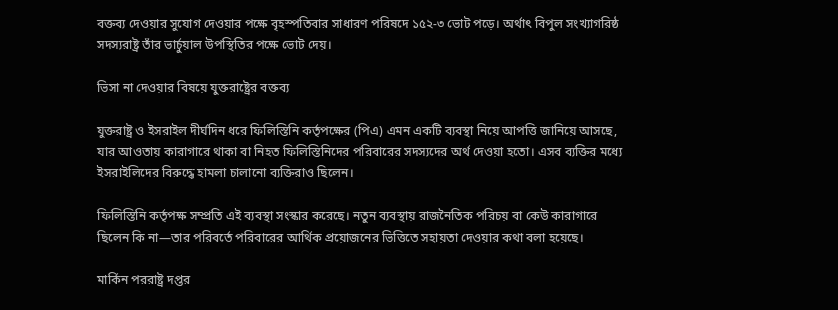বক্তব্য দেওয়ার সুযোগ দেওয়ার পক্ষে বৃহস্পতিবার সাধারণ পরিষদে ১৫২-৩ ভোট পড়ে। অর্থাৎ বিপুল সংখ্যাগরিষ্ঠ সদস্যরাষ্ট্র তাঁর ভার্চুয়াল উপস্থিতির পক্ষে ভোট দেয়।

ভিসা না দেওয়ার বিষয়ে যুক্তরাষ্ট্রের বক্তব্য

যুক্তরাষ্ট্র ও ইসরাইল দীর্ঘদিন ধরে ফিলিস্তিনি কর্তৃপক্ষের (পিএ) এমন একটি ব্যবস্থা নিয়ে আপত্তি জানিয়ে আসছে, যার আওতায় কারাগারে থাকা বা নিহত ফিলিস্তিনিদের পরিবারের সদস্যদের অর্থ দেওয়া হতো। এসব ব্যক্তির মধ্যে ইসরাইলিদের বিরুদ্ধে হামলা চালানো ব্যক্তিরাও ছিলেন।

ফিলিস্তিনি কর্তৃপক্ষ সম্প্রতি এই ব্যবস্থা সংস্কার করেছে। নতুন ব্যবস্থায় রাজনৈতিক পরিচয় বা কেউ কারাগারে ছিলেন কি না—তার পরিবর্তে পরিবারের আর্থিক প্রয়োজনের ভিত্তিতে সহায়তা দেওয়ার কথা বলা হয়েছে।

মার্কিন পররাষ্ট্র দপ্তর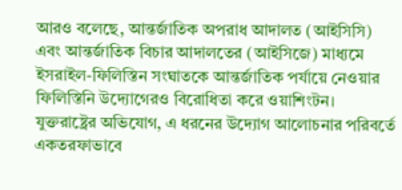আরও বলেছে, আন্তর্জাতিক অপরাধ আদালত (আইসিসি) এবং আন্তর্জাতিক বিচার আদালতের (আইসিজে) মাধ্যমে ইসরাইল-ফিলিস্তিন সংঘাতকে আন্তর্জাতিক পর্যায়ে নেওয়ার ফিলিস্তিনি উদ্যোগেরও বিরোধিতা করে ওয়াশিংটন। যুক্তরাষ্ট্রের অভিযোগ, এ ধরনের উদ্যোগ আলোচনার পরিবর্তে একতরফাভাবে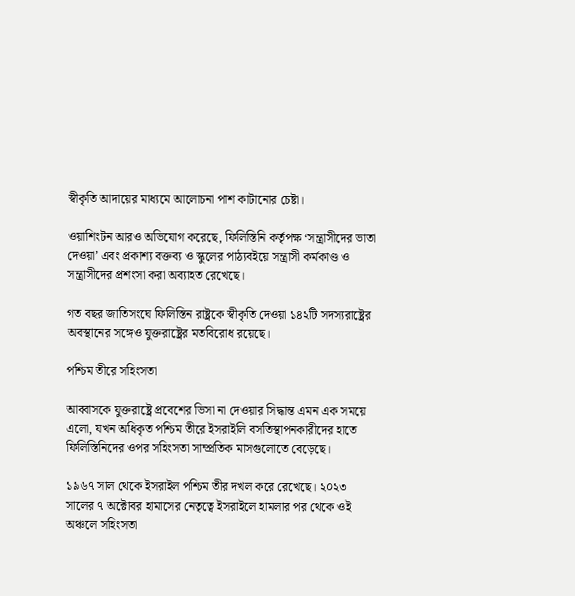স্বীকৃতি আদায়ের মাধ্যমে আলোচনা পাশ কাটানোর চেষ্টা।

ওয়াশিংটন আরও অভিযোগ করেছে, ফিলিস্তিনি কর্তৃপক্ষ ‘সন্ত্রাসীদের ভাতা দেওয়া’ এবং প্রকাশ্য বক্তব্য ও স্কুলের পাঠ্যবইয়ে সন্ত্রাসী কর্মকাণ্ড ও সন্ত্রাসীদের প্রশংসা করা অব্যাহত রেখেছে।

গত বছর জাতিসংঘে ফিলিস্তিন রাষ্ট্রকে স্বীকৃতি দেওয়া ১৪২টি সদস্যরাষ্ট্রের অবস্থানের সঙ্গেও যুক্তরাষ্ট্রের মতবিরোধ রয়েছে।

পশ্চিম তীরে সহিংসতা

আব্বাসকে যুক্তরাষ্ট্রে প্রবেশের ভিসা না দেওয়ার সিদ্ধান্ত এমন এক সময়ে এলো, যখন অধিকৃত পশ্চিম তীরে ইসরাইলি বসতিস্থাপনকারীদের হাতে ফিলিস্তিনিদের ওপর সহিংসতা সাম্প্রতিক মাসগুলোতে বেড়েছে।

১৯৬৭ সাল থেকে ইসরাইল পশ্চিম তীর দখল করে রেখেছে। ২০২৩ সালের ৭ অক্টোবর হামাসের নেতৃত্বে ইসরাইলে হামলার পর থেকে ওই অঞ্চলে সহিংসতা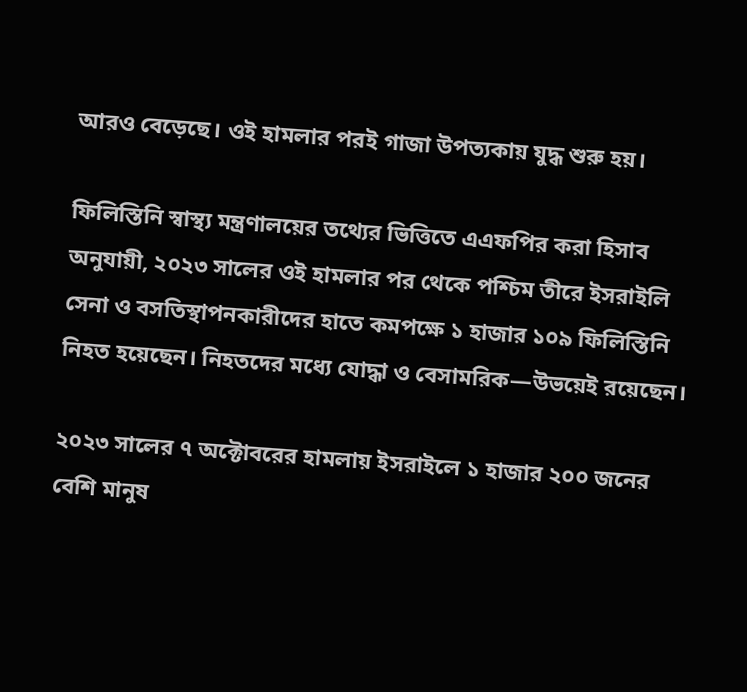আরও বেড়েছে। ওই হামলার পরই গাজা উপত্যকায় যুদ্ধ শুরু হয়।

ফিলিস্তিনি স্বাস্থ্য মন্ত্রণালয়ের তথ্যের ভিত্তিতে এএফপির করা হিসাব অনুযায়ী, ২০২৩ সালের ওই হামলার পর থেকে পশ্চিম তীরে ইসরাইলি সেনা ও বসতিস্থাপনকারীদের হাতে কমপক্ষে ১ হাজার ১০৯ ফিলিস্তিনি নিহত হয়েছেন। নিহতদের মধ্যে যোদ্ধা ও বেসামরিক—উভয়েই রয়েছেন।

২০২৩ সালের ৭ অক্টোবরের হামলায় ইসরাইলে ১ হাজার ২০০ জনের বেশি মানুষ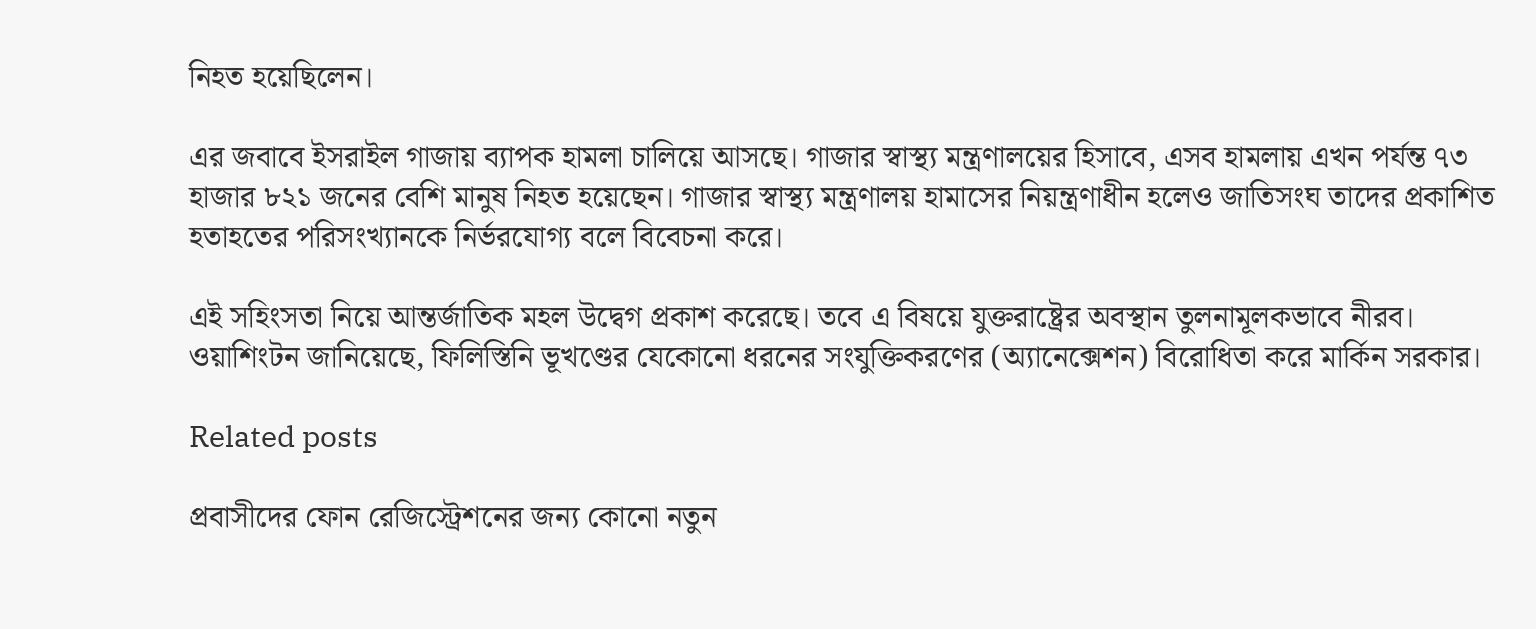নিহত হয়েছিলেন।

এর জবাবে ইসরাইল গাজায় ব্যাপক হামলা চালিয়ে আসছে। গাজার স্বাস্থ্য মন্ত্রণালয়ের হিসাবে, এসব হামলায় এখন পর্যন্ত ৭৩ হাজার ৮২১ জনের বেশি মানুষ নিহত হয়েছেন। গাজার স্বাস্থ্য মন্ত্রণালয় হামাসের নিয়ন্ত্রণাধীন হলেও জাতিসংঘ তাদের প্রকাশিত হতাহতের পরিসংখ্যানকে নির্ভরযোগ্য বলে বিবেচনা করে।

এই সহিংসতা নিয়ে আন্তর্জাতিক মহল উদ্বেগ প্রকাশ করেছে। তবে এ বিষয়ে যুক্তরাষ্ট্রের অবস্থান তুলনামূলকভাবে নীরব। ওয়াশিংটন জানিয়েছে, ফিলিস্তিনি ভূখণ্ডের যেকোনো ধরনের সংযুক্তিকরণের (অ্যানেক্সেশন) বিরোধিতা করে মার্কিন সরকার।

Related posts

প্রবাসীদের ফোন রেজিস্ট্রেশনের জন্য কোনো নতুন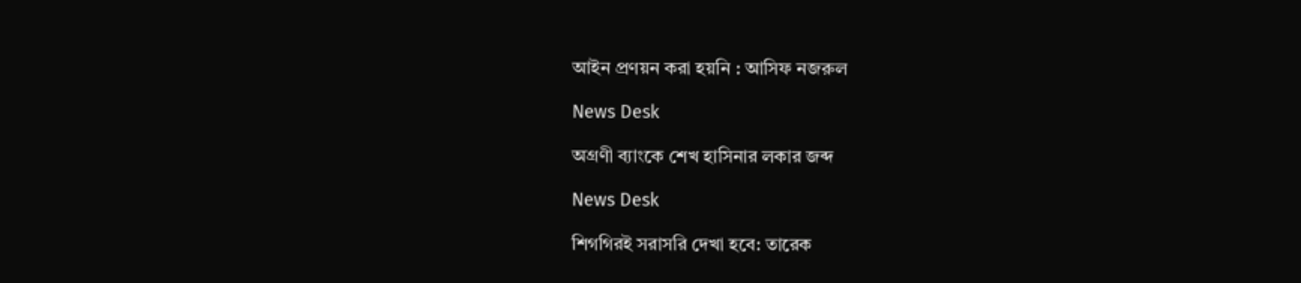আইন প্রণয়ন করা হয়নি : আসিফ নজরুল

News Desk

অগ্রণী ব্যাংকে শেখ হাসিনার লকার জব্দ

News Desk

শিগগিরই সরাসরি দেখা হবে: তারেক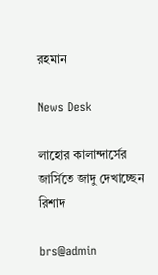রহমান

News Desk

লাহোর কালান্দার্সের জার্সিতে জাদু দেখাচ্ছেন রিশাদ

brs@admin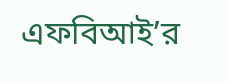এফবিআই’র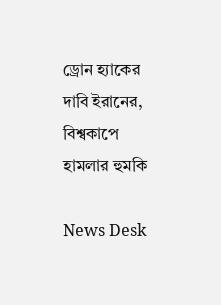ড্রোন হ্যাকের দাবি ইরানের, বিশ্বকাপে হামলার হুমকি

News Desk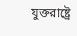যুক্তরাষ্ট্রে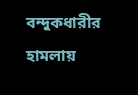বন্দুকধারীর হামলায়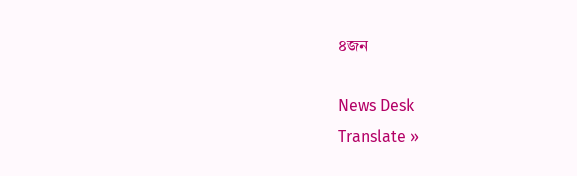৪জন

News Desk
Translate »